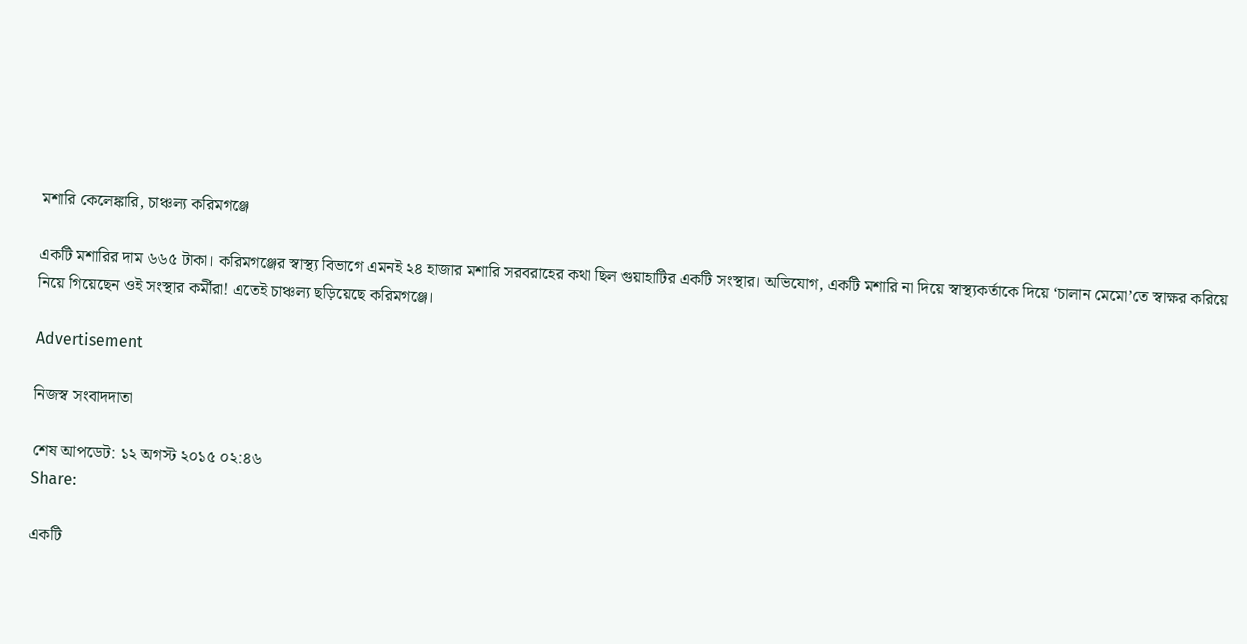মশারি কেলেঙ্কারি, চাঞ্চল্য করিমগঞ্জে

একটি মশারির দাম ৬৬৫ টাকা। করিমগঞ্জের স্বাস্থ্য বিভাগে এমনই ২৪ হাজার মশারি সরবরাহের কথা ছিল গুয়াহাটির একটি সংস্থার। অভিযোগ, একটি মশারি না দিয়ে স্বাস্থ্যকর্তাকে দিয়ে ‘চালান মেমো’তে স্বাক্ষর করিয়ে নিয়ে গিয়েছেন ওই সংস্থার কর্মীরা! এতেই চাঞ্চল্য ছড়িয়েছে করিমগঞ্জে।

Advertisement

নিজস্ব সংবাদদাতা

শেষ আপডেট: ১২ অগস্ট ২০১৫ ০২:৪৬
Share:

একটি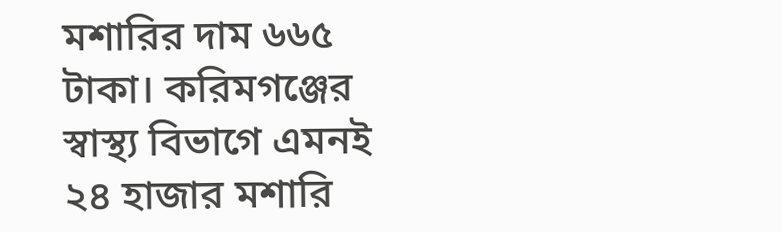মশারির দাম ৬৬৫ টাকা। করিমগঞ্জের স্বাস্থ্য বিভাগে এমনই ২৪ হাজার মশারি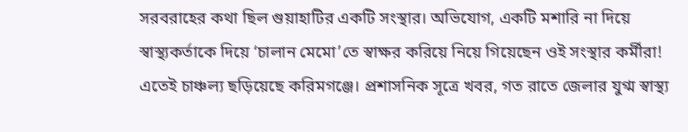সরবরাহের কথা ছিল গুয়াহাটির একটি সংস্থার। অভিযোগ, একটি মশারি না দিয়ে স্বাস্থ্যকর্তাকে দিয়ে ‘চালান মেমো’তে স্বাক্ষর করিয়ে নিয়ে গিয়েছেন ওই সংস্থার কর্মীরা! এতেই চাঞ্চল্য ছড়িয়েছে করিমগঞ্জে। প্রশাসনিক সূত্রে খবর, গত রাতে জেলার যুগ্ম স্বাস্থ্য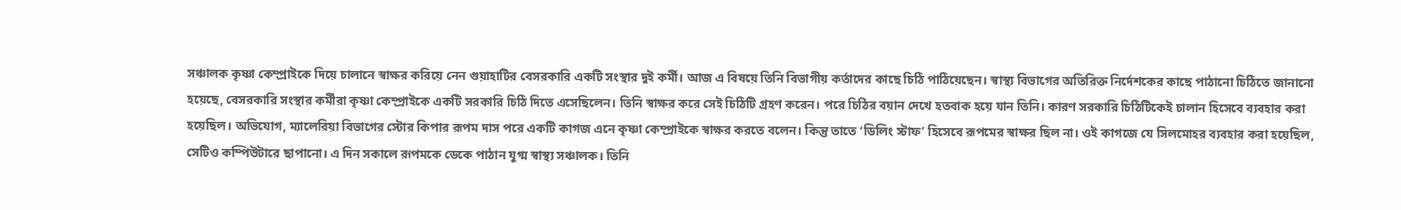সঞ্চালক কৃষ্ণা কেম্প্রাইকে দিয়ে চালানে স্বাক্ষর করিয়ে নেন গুয়াহাটির বেসরকারি একটি সংস্থার দুই কর্মী। আজ এ বিষয়ে তিনি বিভাগীয় কর্তাদের কাছে চিঠি পাঠিয়েছেন। স্বাস্থ্য বিভাগের অতিরিক্ত নির্দেশকের কাছে পাঠানো চিঠিতে জানানো হয়েছে, বেসরকারি সংস্থার কর্মীরা কৃষ্ণা কেম্প্রাইকে একটি সরকারি চিঠি দিতে এসেছিলেন। তিনি স্বাক্ষর করে সেই চিঠিটি গ্রহণ করেন। পরে চিঠির বয়ান দেখে হতবাক হয়ে যান তিনি। কারণ সরকারি চিঠিটিকেই চালান হিসেবে ব্যবহার করা হয়েছিল। অভিযোগ, ম্যালেরিয়া বিভাগের স্টোর কিপার রূপম দাস পরে একটি কাগজ এনে কৃষ্ণা কেম্প্রাইকে স্বাক্ষর করতে বলেন। কিন্তু তাতে ‘ডিলিং স্টাফ’ হিসেবে রূপমের স্বাক্ষর ছিল না। ওই কাগজে যে সিলমোহর ব্যবহার করা হয়েছিল, সেটিও কম্পিউটারে ছাপানো। এ দিন সকালে রূপমকে ডেকে পাঠান যুগ্ম স্বাস্থ্য সঞ্চালক। তিনি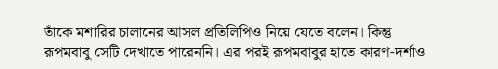তাঁকে মশারির চালানের আসল প্রতিলিপিও নিয়ে যেতে বলেন। কিন্তু রূপমবাবু সেটি দেখাতে পারেননি। এর পরই রূপমবাবুর হাতে কারণ-দর্শাও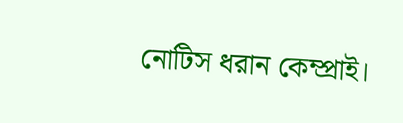নোটিস ধরান কেম্প্রাই।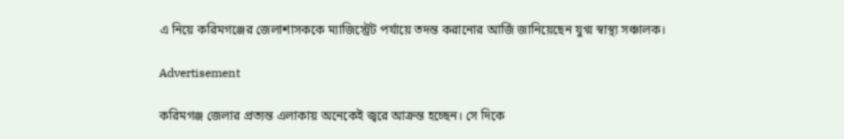এ নিয়ে করিমগঞ্জের জেলাশাসককে ম্যাজিস্ট্রেট পর্যায়ে তদন্ত করানোর আর্জি জানিয়েছেন যুগ্ম স্বাস্থ্য সঞ্চালক।

Advertisement

করিমগঞ্জ জেলার প্রত্যন্ত এলাকায় অনেকেই জ্বরে আক্রন্ত হচ্ছেন। সে দিকে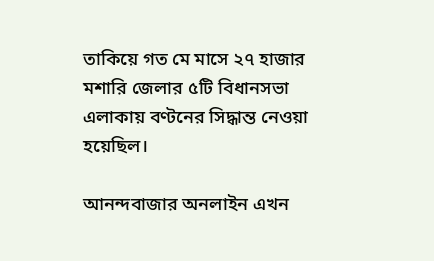তাকিয়ে গত মে মাসে ২৭ হাজার মশারি জেলার ৫টি বিধানসভা এলাকায় বণ্টনের সিদ্ধান্ত নেওয়া হয়েছিল।

আনন্দবাজার অনলাইন এখন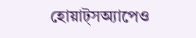হোয়াট্‌সঅ্যাপেও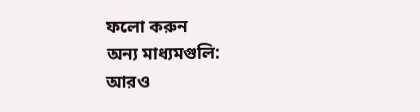ফলো করুন
অন্য মাধ্যমগুলি:
আরও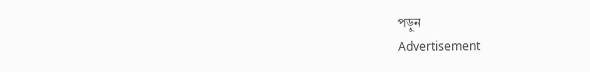পড়ুন
Advertisement